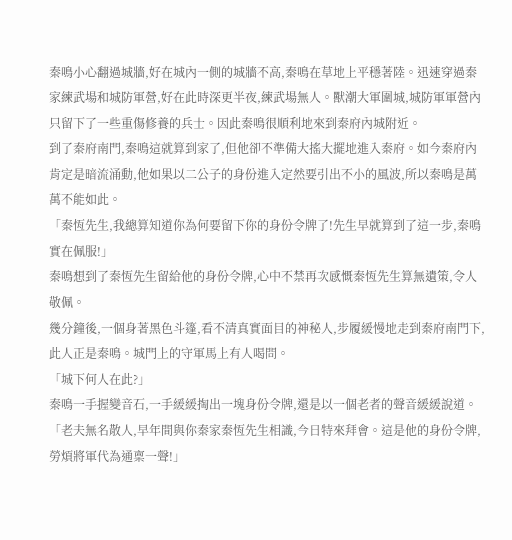秦鳴小心翻過城牆,好在城內一側的城牆不高,秦鳴在草地上平穩著陸。迅速穿過秦家練武場和城防軍營,好在此時深更半夜,練武場無人。獸潮大軍圍城,城防軍軍營內只留下了一些重傷修養的兵士。因此秦鳴很順利地來到秦府內城附近。
到了秦府南門,秦鳴這就算到家了,但他卻不準備大搖大擺地進入秦府。如今秦府內肯定是暗流涌動,他如果以二公子的身份進入定然要引出不小的風波,所以秦鳴是萬萬不能如此。
「秦恆先生,我總算知道你為何要留下你的身份令牌了!先生早就算到了這一步,秦鳴實在佩服!」
秦鳴想到了秦恆先生留給他的身份令牌,心中不禁再次感慨秦恆先生算無遺策,令人敬佩。
幾分鐘後,一個身著黑色斗篷,看不清真實面目的神秘人,步履緩慢地走到秦府南門下,此人正是秦鳴。城門上的守軍馬上有人喝問。
「城下何人在此?」
秦鳴一手握變音石,一手緩緩掏出一塊身份令牌,還是以一個老者的聲音緩緩說道。
「老夫無名散人,早年間與你秦家秦恆先生相識,今日特來拜會。這是他的身份令牌,勞煩將軍代為通稟一聲!」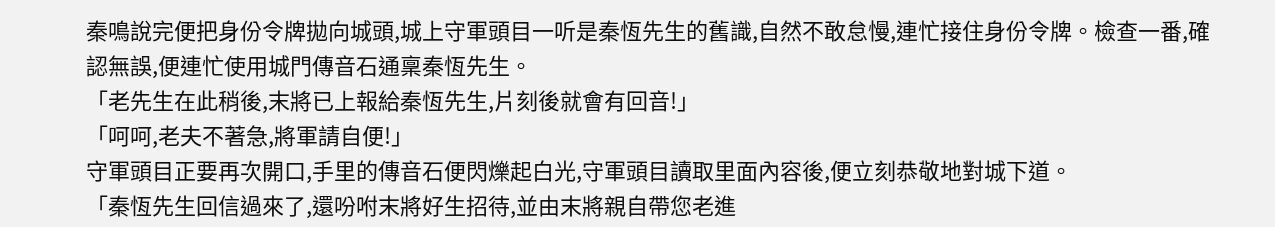秦鳴說完便把身份令牌拋向城頭,城上守軍頭目一听是秦恆先生的舊識,自然不敢怠慢,連忙接住身份令牌。檢查一番,確認無誤,便連忙使用城門傳音石通稟秦恆先生。
「老先生在此稍後,末將已上報給秦恆先生,片刻後就會有回音!」
「呵呵,老夫不著急,將軍請自便!」
守軍頭目正要再次開口,手里的傳音石便閃爍起白光,守軍頭目讀取里面內容後,便立刻恭敬地對城下道。
「秦恆先生回信過來了,還吩咐末將好生招待,並由末將親自帶您老進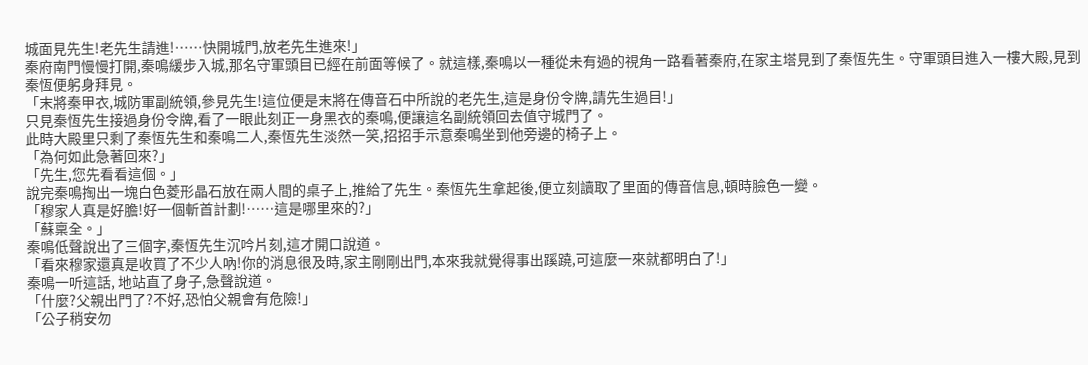城面見先生!老先生請進!……快開城門,放老先生進來!」
秦府南門慢慢打開,秦鳴緩步入城,那名守軍頭目已經在前面等候了。就這樣,秦鳴以一種從未有過的視角一路看著秦府,在家主塔見到了秦恆先生。守軍頭目進入一樓大殿,見到秦恆便躬身拜見。
「末將秦甲衣,城防軍副統領,參見先生!這位便是末將在傳音石中所說的老先生,這是身份令牌,請先生過目!」
只見秦恆先生接過身份令牌,看了一眼此刻正一身黑衣的秦鳴,便讓這名副統領回去值守城門了。
此時大殿里只剩了秦恆先生和秦鳴二人,秦恆先生淡然一笑,招招手示意秦鳴坐到他旁邊的椅子上。
「為何如此急著回來?」
「先生,您先看看這個。」
說完秦鳴掏出一塊白色菱形晶石放在兩人間的桌子上,推給了先生。秦恆先生拿起後,便立刻讀取了里面的傳音信息,頓時臉色一變。
「穆家人真是好膽!好一個斬首計劃!……這是哪里來的?」
「蘇稟全。」
秦鳴低聲說出了三個字,秦恆先生沉吟片刻,這才開口說道。
「看來穆家還真是收買了不少人吶!你的消息很及時,家主剛剛出門,本來我就覺得事出蹊蹺,可這麼一來就都明白了!」
秦鳴一听這話, 地站直了身子,急聲說道。
「什麼?父親出門了?不好,恐怕父親會有危險!」
「公子稍安勿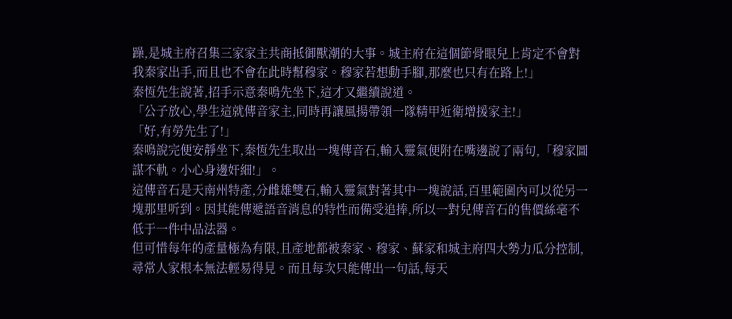躁,是城主府召集三家家主共商抵御獸潮的大事。城主府在這個節骨眼兒上肯定不會對我秦家出手,而且也不會在此時幫穆家。穆家若想動手腳,那麼也只有在路上!」
秦恆先生說著,招手示意秦鳴先坐下,這才又繼續說道。
「公子放心,學生這就傳音家主,同時再讓風揚帶領一隊精甲近衛增援家主!」
「好,有勞先生了!」
秦鳴說完便安靜坐下,秦恆先生取出一塊傳音石,輸入靈氣便附在嘴邊說了兩句,「穆家圖謀不軌。小心身邊奸細!」。
這傳音石是天南州特產,分雌雄雙石,輸入靈氣對著其中一塊說話,百里範圍內可以從另一塊那里听到。因其能傳遞語音消息的特性而備受追捧,所以一對兒傳音石的售價絲毫不低于一件中品法器。
但可惜每年的產量極為有限,且產地都被秦家、穆家、蘇家和城主府四大勢力瓜分控制,尋常人家根本無法輕易得見。而且每次只能傳出一句話,每天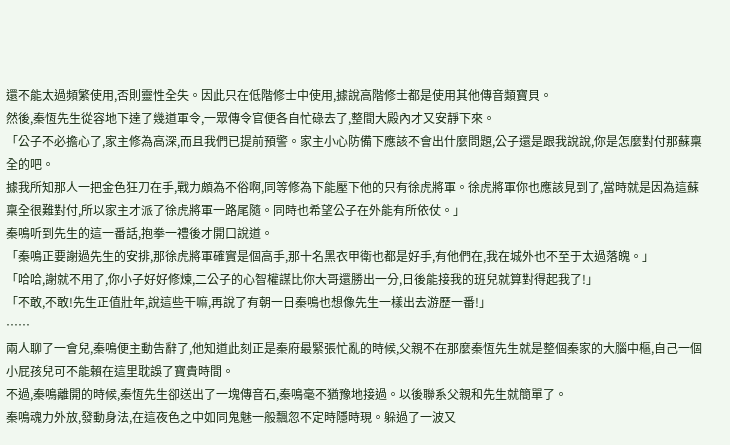還不能太過頻繁使用,否則靈性全失。因此只在低階修士中使用,據說高階修士都是使用其他傳音類寶貝。
然後,秦恆先生從容地下達了幾道軍令,一眾傳令官便各自忙碌去了,整間大殿內才又安靜下來。
「公子不必擔心了,家主修為高深,而且我們已提前預警。家主小心防備下應該不會出什麼問題,公子還是跟我說說,你是怎麼對付那蘇稟全的吧。
據我所知那人一把金色狂刀在手,戰力頗為不俗啊,同等修為下能壓下他的只有徐虎將軍。徐虎將軍你也應該見到了,當時就是因為這蘇稟全很難對付,所以家主才派了徐虎將軍一路尾隨。同時也希望公子在外能有所依仗。」
秦鳴听到先生的這一番話,抱拳一禮後才開口說道。
「秦鳴正要謝過先生的安排,那徐虎將軍確實是個高手,那十名黑衣甲衛也都是好手,有他們在,我在城外也不至于太過落魄。」
「哈哈,謝就不用了,你小子好好修煉,二公子的心智權謀比你大哥還勝出一分,日後能接我的班兒就算對得起我了!」
「不敢,不敢!先生正值壯年,說這些干嘛,再說了有朝一日秦鳴也想像先生一樣出去游歷一番!」
……
兩人聊了一會兒,秦鳴便主動告辭了,他知道此刻正是秦府最緊張忙亂的時候,父親不在那麼秦恆先生就是整個秦家的大腦中樞,自己一個小屁孩兒可不能賴在這里耽誤了寶貴時間。
不過,秦鳴離開的時候,秦恆先生卻送出了一塊傳音石,秦鳴毫不猶豫地接過。以後聯系父親和先生就簡單了。
秦鳴魂力外放,發動身法,在這夜色之中如同鬼魅一般飄忽不定時隱時現。躲過了一波又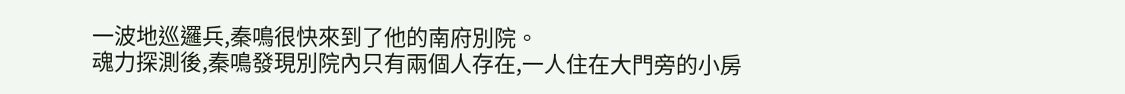一波地巡邏兵,秦鳴很快來到了他的南府別院。
魂力探測後,秦鳴發現別院內只有兩個人存在,一人住在大門旁的小房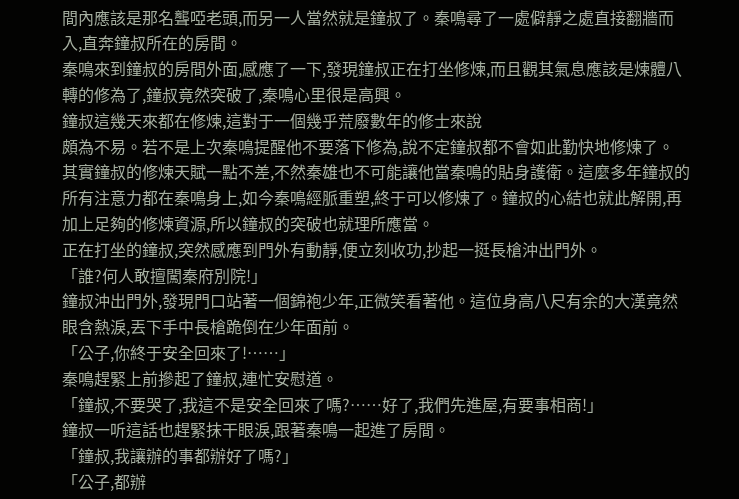間內應該是那名聾啞老頭,而另一人當然就是鐘叔了。秦鳴尋了一處僻靜之處直接翻牆而入,直奔鐘叔所在的房間。
秦鳴來到鐘叔的房間外面,感應了一下,發現鐘叔正在打坐修煉,而且觀其氣息應該是煉體八轉的修為了,鐘叔竟然突破了,秦鳴心里很是高興。
鐘叔這幾天來都在修煉,這對于一個幾乎荒廢數年的修士來說
頗為不易。若不是上次秦鳴提醒他不要落下修為,說不定鐘叔都不會如此勤快地修煉了。
其實鐘叔的修煉天賦一點不差,不然秦雄也不可能讓他當秦鳴的貼身護衛。這麼多年鐘叔的所有注意力都在秦鳴身上,如今秦鳴經脈重塑,終于可以修煉了。鐘叔的心結也就此解開,再加上足夠的修煉資源,所以鐘叔的突破也就理所應當。
正在打坐的鐘叔,突然感應到門外有動靜,便立刻收功,抄起一挺長槍沖出門外。
「誰?何人敢擅闖秦府別院!」
鐘叔沖出門外,發現門口站著一個錦袍少年,正微笑看著他。這位身高八尺有余的大漢竟然眼含熱淚,丟下手中長槍跪倒在少年面前。
「公子,你終于安全回來了!……」
秦鳴趕緊上前摻起了鐘叔,連忙安慰道。
「鐘叔,不要哭了,我這不是安全回來了嗎?……好了,我們先進屋,有要事相商!」
鐘叔一听這話也趕緊抹干眼淚,跟著秦鳴一起進了房間。
「鐘叔,我讓辦的事都辦好了嗎?」
「公子,都辦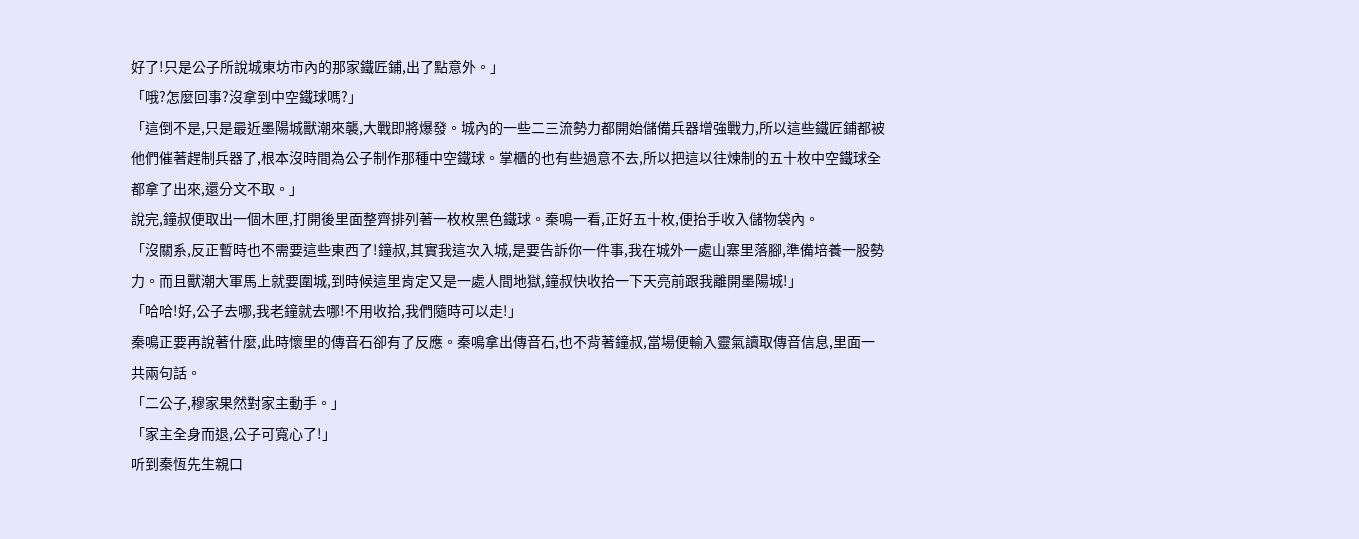好了!只是公子所說城東坊市內的那家鐵匠鋪,出了點意外。」
「哦?怎麼回事?沒拿到中空鐵球嗎?」
「這倒不是,只是最近墨陽城獸潮來襲,大戰即將爆發。城內的一些二三流勢力都開始儲備兵器增強戰力,所以這些鐵匠鋪都被他們催著趕制兵器了,根本沒時間為公子制作那種中空鐵球。掌櫃的也有些過意不去,所以把這以往煉制的五十枚中空鐵球全都拿了出來,還分文不取。」
說完,鐘叔便取出一個木匣,打開後里面整齊排列著一枚枚黑色鐵球。秦鳴一看,正好五十枚,便抬手收入儲物袋內。
「沒關系,反正暫時也不需要這些東西了!鐘叔,其實我這次入城,是要告訴你一件事,我在城外一處山寨里落腳,準備培養一股勢力。而且獸潮大軍馬上就要圍城,到時候這里肯定又是一處人間地獄,鐘叔快收拾一下天亮前跟我離開墨陽城!」
「哈哈!好,公子去哪,我老鐘就去哪!不用收拾,我們隨時可以走!」
秦鳴正要再說著什麼,此時懷里的傳音石卻有了反應。秦鳴拿出傳音石,也不背著鐘叔,當場便輸入靈氣讀取傳音信息,里面一共兩句話。
「二公子,穆家果然對家主動手。」
「家主全身而退,公子可寬心了!」
听到秦恆先生親口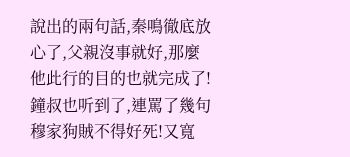說出的兩句話,秦鳴徹底放心了,父親沒事就好,那麼他此行的目的也就完成了!
鐘叔也听到了,連罵了幾句穆家狗賊不得好死!又寬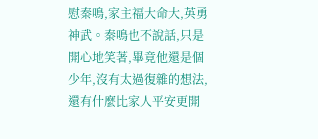慰秦鳴,家主福大命大,英勇神武。秦鳴也不說話,只是開心地笑著,畢竟他還是個少年,沒有太過復雜的想法,還有什麼比家人平安更開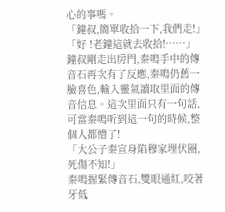心的事嗎。
「鐘叔,簡單收拾一下,我們走!」
「好 !老鐘這就去收拾!……」
鐘叔剛走出房門,秦鳴手中的傳音石再次有了反應,秦鳴仍舊一臉喜色,輸入靈氣讀取里面的傳音信息。這次里面只有一句話,可當秦鳴听到這一句的時候,整個人都懵了!
「大公子秦宣身陷穆家埋伏圈,死傷不知!」
秦鳴握緊傳音石,雙眼通紅,咬著牙低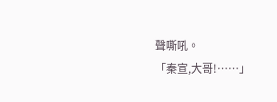聲嘶吼。
「秦宣,大哥!……」